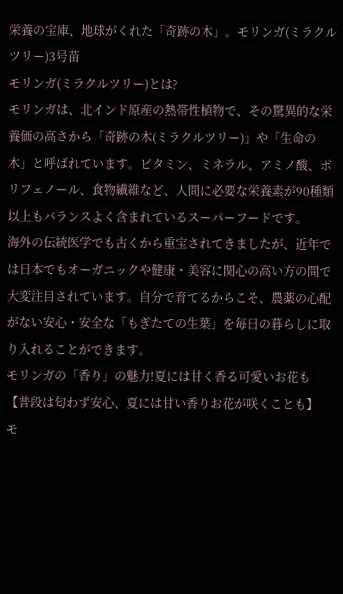栄養の宝庫、地球がくれた「奇跡の木」。モリンガ(ミラクルツリー)3号苗
モリンガ(ミラクルツリー)とは?
モリンガは、北インド原産の熱帯性植物で、その驚異的な栄養価の高さから「奇跡の木(ミラクルツリー)」や「生命の木」と呼ばれています。ビタミン、ミネラル、アミノ酸、ポリフェノール、食物繊維など、人間に必要な栄養素が90種類以上もバランスよく含まれているスーパーフードです。
海外の伝統医学でも古くから重宝されてきましたが、近年では日本でもオーガニックや健康・美容に関心の高い方の間で大変注目されています。自分で育てるからこそ、農薬の心配がない安心・安全な「もぎたての生葉」を毎日の暮らしに取り入れることができます。
モリンガの「香り」の魅力!夏には甘く香る可愛いお花も
【普段は匂わず安心、夏には甘い香りお花が咲くことも】
モ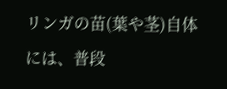リンガの苗(葉や茎)自体には、普段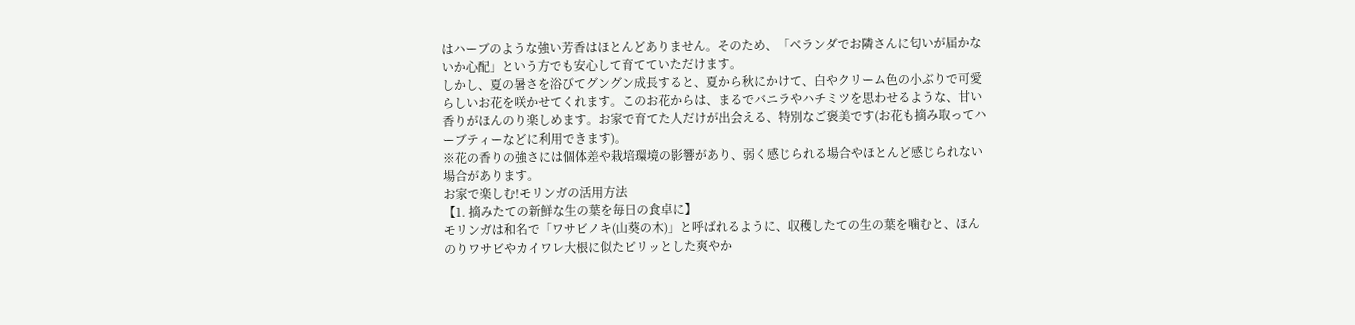はハーブのような強い芳香はほとんどありません。そのため、「ベランダでお隣さんに匂いが届かないか心配」という方でも安心して育てていただけます。
しかし、夏の暑さを浴びてグングン成長すると、夏から秋にかけて、白やクリーム色の小ぶりで可愛らしいお花を咲かせてくれます。このお花からは、まるでバニラやハチミツを思わせるような、甘い香りがほんのり楽しめます。お家で育てた人だけが出会える、特別なご褒美です(お花も摘み取ってハーブティーなどに利用できます)。
※花の香りの強さには個体差や栽培環境の影響があり、弱く感じられる場合やほとんど感じられない場合があります。
お家で楽しむ!モリンガの活用方法
【1. 摘みたての新鮮な生の葉を毎日の食卓に】
モリンガは和名で「ワサビノキ(山葵の木)」と呼ばれるように、収穫したての生の葉を噛むと、ほんのりワサビやカイワレ大根に似たピリッとした爽やか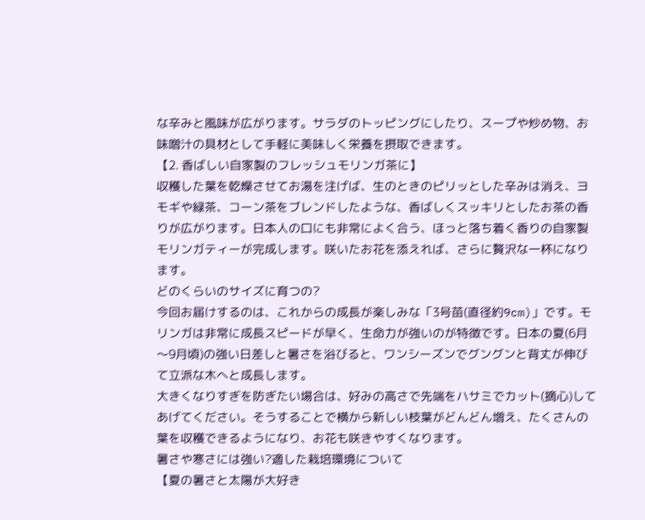な辛みと風味が広がります。サラダのトッピングにしたり、スープや炒め物、お味噌汁の具材として手軽に美味しく栄養を摂取できます。
【2. 香ばしい自家製のフレッシュモリンガ茶に】
収穫した葉を乾燥させてお湯を注げば、生のときのピリッとした辛みは消え、ヨモギや緑茶、コーン茶をブレンドしたような、香ばしくスッキリとしたお茶の香りが広がります。日本人の口にも非常によく合う、ほっと落ち着く香りの自家製モリンガティーが完成します。咲いたお花を添えれば、さらに贅沢な一杯になります。
どのくらいのサイズに育つの?
今回お届けするのは、これからの成長が楽しみな「3号苗(直径約9cm)」です。モリンガは非常に成長スピードが早く、生命力が強いのが特徴です。日本の夏(6月〜9月頃)の強い日差しと暑さを浴びると、ワンシーズンでグングンと背丈が伸びて立派な木へと成長します。
大きくなりすぎを防ぎたい場合は、好みの高さで先端をハサミでカット(摘心)してあげてください。そうすることで横から新しい枝葉がどんどん増え、たくさんの葉を収穫できるようになり、お花も咲きやすくなります。
暑さや寒さには強い?適した栽培環境について
【夏の暑さと太陽が大好き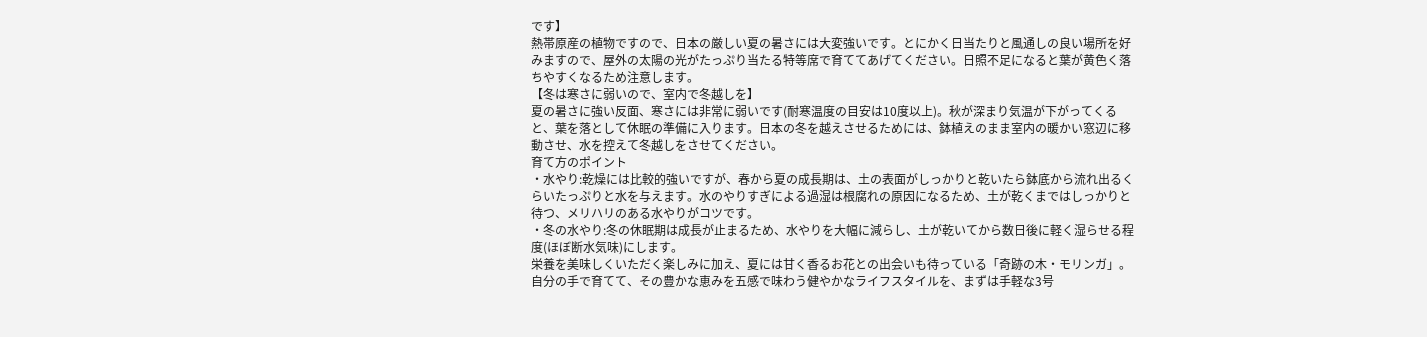です】
熱帯原産の植物ですので、日本の厳しい夏の暑さには大変強いです。とにかく日当たりと風通しの良い場所を好みますので、屋外の太陽の光がたっぷり当たる特等席で育ててあげてください。日照不足になると葉が黄色く落ちやすくなるため注意します。
【冬は寒さに弱いので、室内で冬越しを】
夏の暑さに強い反面、寒さには非常に弱いです(耐寒温度の目安は10度以上)。秋が深まり気温が下がってくると、葉を落として休眠の準備に入ります。日本の冬を越えさせるためには、鉢植えのまま室内の暖かい窓辺に移動させ、水を控えて冬越しをさせてください。
育て方のポイント
・水やり:乾燥には比較的強いですが、春から夏の成長期は、土の表面がしっかりと乾いたら鉢底から流れ出るくらいたっぷりと水を与えます。水のやりすぎによる過湿は根腐れの原因になるため、土が乾くまではしっかりと待つ、メリハリのある水やりがコツです。
・冬の水やり:冬の休眠期は成長が止まるため、水やりを大幅に減らし、土が乾いてから数日後に軽く湿らせる程度(ほぼ断水気味)にします。
栄養を美味しくいただく楽しみに加え、夏には甘く香るお花との出会いも待っている「奇跡の木・モリンガ」。自分の手で育てて、その豊かな恵みを五感で味わう健やかなライフスタイルを、まずは手軽な3号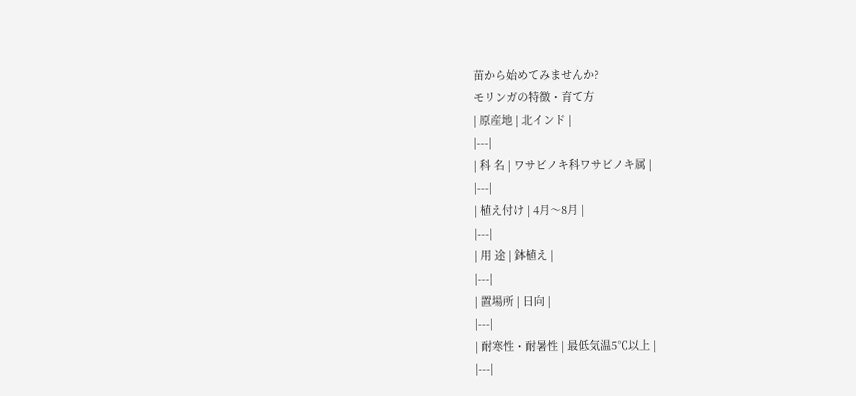苗から始めてみませんか?
モリンガの特徴・育て方
| 原産地 | 北インド |
|---|
| 科 名 | ワサビノキ科ワサビノキ属 |
|---|
| 植え付け | 4月〜8月 |
|---|
| 用 途 | 鉢植え |
|---|
| 置場所 | 日向 |
|---|
| 耐寒性・耐暑性 | 最低気温5℃以上 |
|---|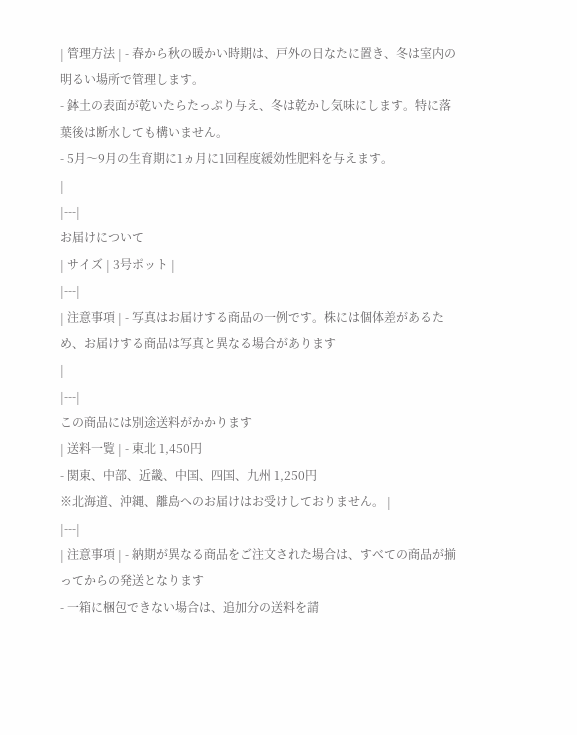| 管理方法 | - 春から秋の暖かい時期は、戸外の日なたに置き、冬は室内の明るい場所で管理します。
- 鉢土の表面が乾いたらたっぷり与え、冬は乾かし気味にします。特に落葉後は断水しても構いません。
- 5月〜9月の生育期に1ヵ月に1回程度緩効性肥料を与えます。
|
|---|
お届けについて
| サイズ | 3号ポット |
|---|
| 注意事項 | - 写真はお届けする商品の一例です。株には個体差があるため、お届けする商品は写真と異なる場合があります
|
|---|
この商品には別途送料がかかります
| 送料一覧 | - 東北 1,450円
- 関東、中部、近畿、中国、四国、九州 1,250円
※北海道、沖縄、離島へのお届けはお受けしておりません。 |
|---|
| 注意事項 | - 納期が異なる商品をご注文された場合は、すべての商品が揃ってからの発送となります
- 一箱に梱包できない場合は、追加分の送料を請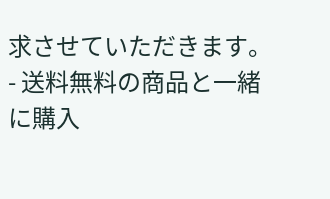求させていただきます。
- 送料無料の商品と一緒に購入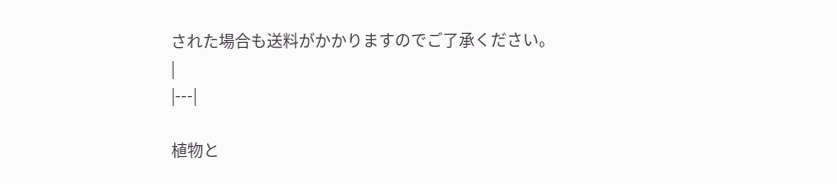された場合も送料がかかりますのでご了承ください。
|
|---|

植物と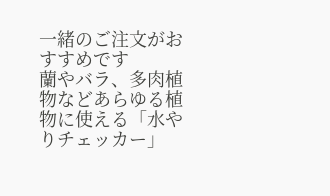一緒のご注文がおすすめです
蘭やバラ、多肉植物などあらゆる植物に使える「水やりチェッカー」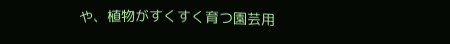や、植物がすくすく育つ園芸用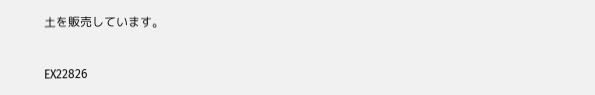土を販売しています。



EX22826